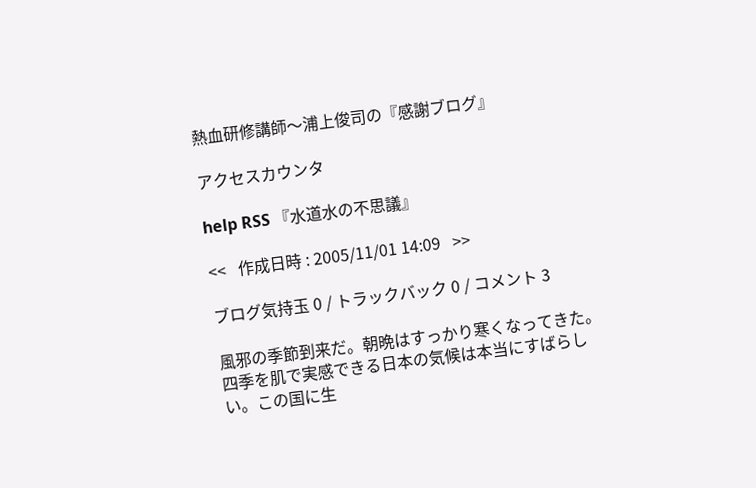熱血研修講師〜浦上俊司の『感謝ブログ』

アクセスカウンタ

help RSS 『水道水の不思議』

<<   作成日時 : 2005/11/01 14:09   >>

ブログ気持玉 0 / トラックバック 0 / コメント 3

風邪の季節到来だ。朝晩はすっかり寒くなってきた。四季を肌で実感できる日本の気候は本当にすばらしい。この国に生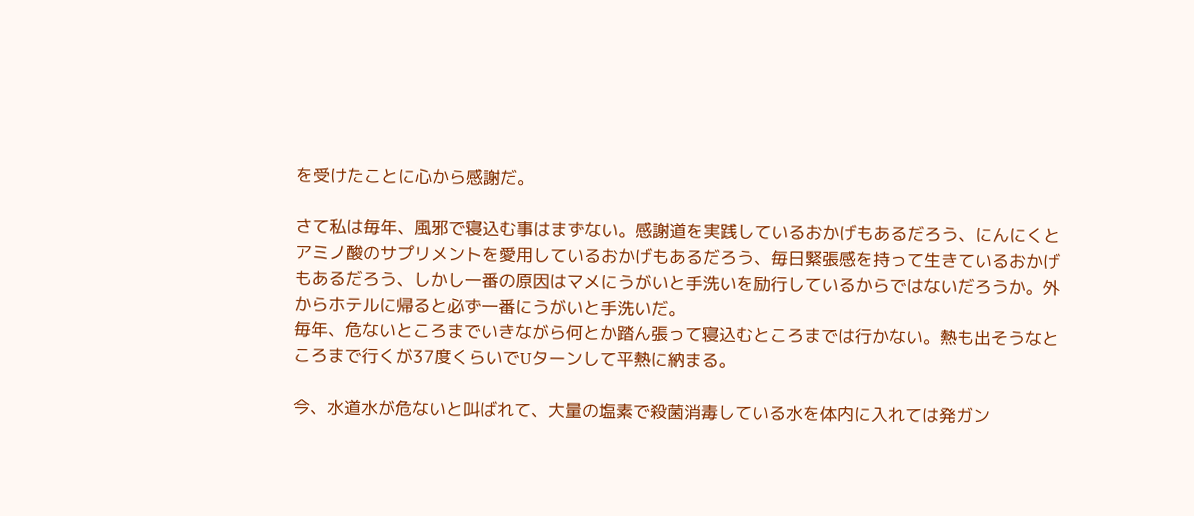を受けたことに心から感謝だ。

さて私は毎年、風邪で寝込む事はまずない。感謝道を実践しているおかげもあるだろう、にんにくとアミノ酸のサプリメントを愛用しているおかげもあるだろう、毎日緊張感を持って生きているおかげもあるだろう、しかし一番の原因はマメにうがいと手洗いを励行しているからではないだろうか。外からホテルに帰ると必ず一番にうがいと手洗いだ。
毎年、危ないところまでいきながら何とか踏ん張って寝込むところまでは行かない。熱も出そうなところまで行くが37度くらいでUターンして平熱に納まる。

今、水道水が危ないと叫ばれて、大量の塩素で殺菌消毒している水を体内に入れては発ガン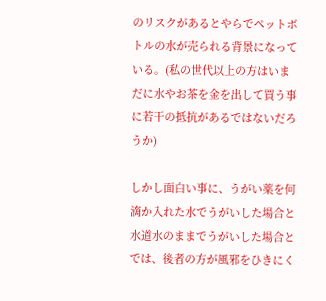のリスクがあるとやらでペットボトルの水が売られる背景になっている。(私の世代以上の方はいまだに水やお茶を金を出して買う事に若干の抵抗があるではないだろうか)

しかし面白い事に、うがい薬を何滴か入れた水でうがいした場合と水道水のままでうがいした場合とでは、後者の方が風邪をひきにく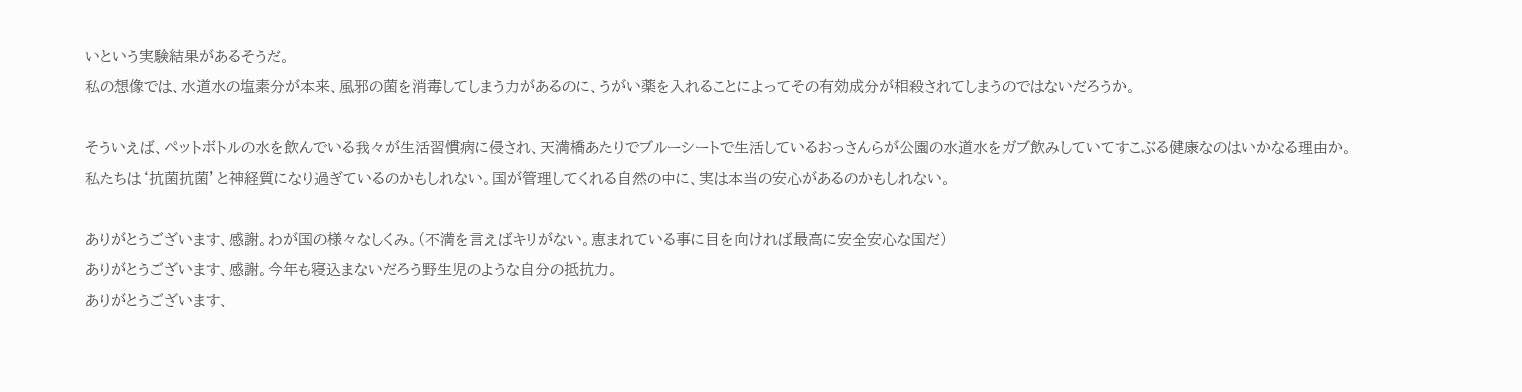いという実験結果があるそうだ。
私の想像では、水道水の塩素分が本来、風邪の菌を消毒してしまう力があるのに、うがい薬を入れることによってその有効成分が相殺されてしまうのではないだろうか。

そういえば、ペットボトルの水を飲んでいる我々が生活習慣病に侵され、天満橋あたりでブルーシートで生活しているおっさんらが公園の水道水をガブ飲みしていてすこぶる健康なのはいかなる理由か。
私たちは‘抗菌抗菌’と神経質になり過ぎているのかもしれない。国が管理してくれる自然の中に、実は本当の安心があるのかもしれない。

ありがとうございます、感謝。わが国の様々なしくみ。(不満を言えばキリがない。恵まれている事に目を向ければ最高に安全安心な国だ)
ありがとうございます、感謝。今年も寝込まないだろう野生児のような自分の抵抗力。
ありがとうございます、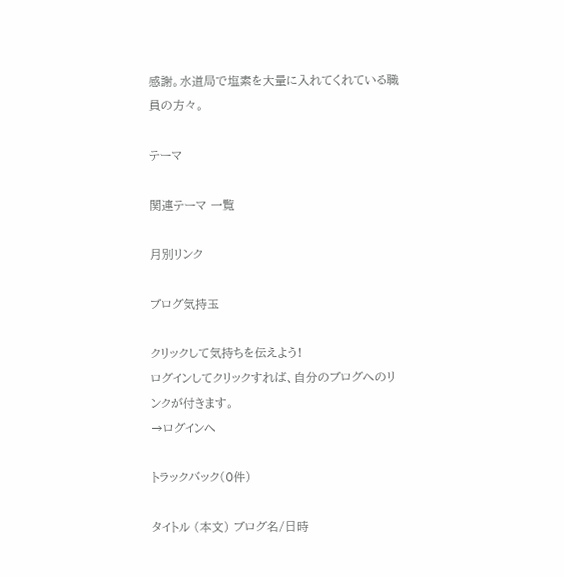感謝。水道局で塩素を大量に入れてくれている職員の方々。

テーマ

関連テーマ 一覧

月別リンク

ブログ気持玉

クリックして気持ちを伝えよう!
ログインしてクリックすれば、自分のブログへのリンクが付きます。
→ログインへ

トラックバック(0件)

タイトル (本文) ブログ名/日時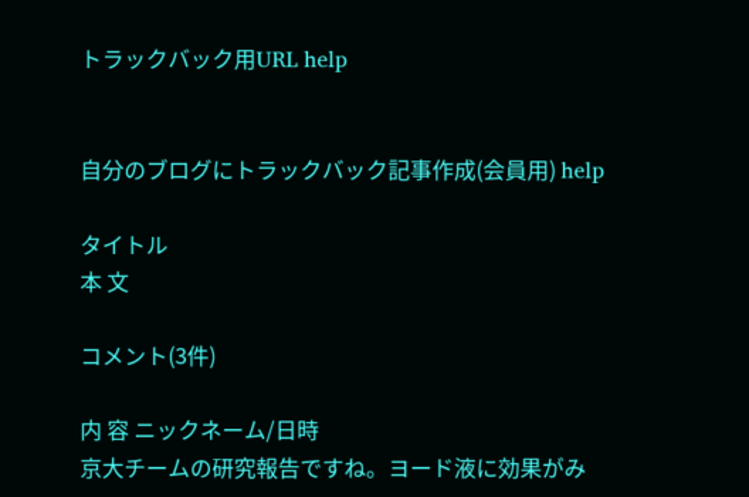トラックバック用URL help


自分のブログにトラックバック記事作成(会員用) help

タイトル
本 文

コメント(3件)

内 容 ニックネーム/日時
京大チームの研究報告ですね。ヨード液に効果がみ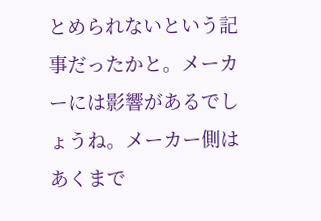とめられないという記事だったかと。メーカーには影響があるでしょうね。メーカー側はあくまで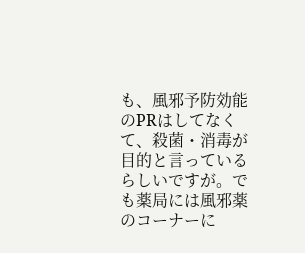も、風邪予防効能のPRはしてなくて、殺菌・消毒が目的と言っているらしいですが。でも薬局には風邪薬のコーナーに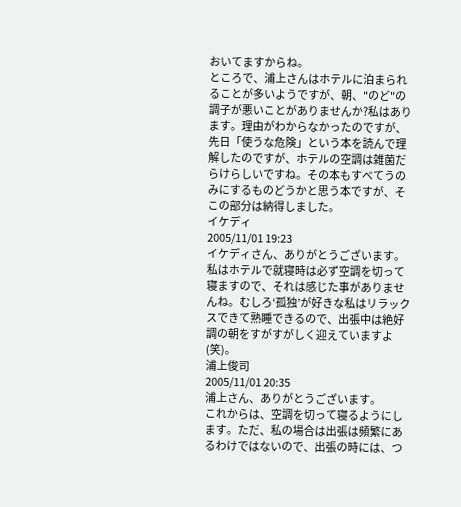おいてますからね。
ところで、浦上さんはホテルに泊まられることが多いようですが、朝、"のど"の調子が悪いことがありませんか?私はあります。理由がわからなかったのですが、先日「使うな危険」という本を読んで理解したのですが、ホテルの空調は雑菌だらけらしいですね。その本もすべてうのみにするものどうかと思う本ですが、そこの部分は納得しました。
イケディ
2005/11/01 19:23
イケディさん、ありがとうございます。
私はホテルで就寝時は必ず空調を切って寝ますので、それは感じた事がありませんね。むしろ‘孤独’が好きな私はリラックスできて熟睡できるので、出張中は絶好調の朝をすがすがしく迎えていますよ(笑)。
浦上俊司
2005/11/01 20:35
浦上さん、ありがとうございます。
これからは、空調を切って寝るようにします。ただ、私の場合は出張は頻繁にあるわけではないので、出張の時には、つ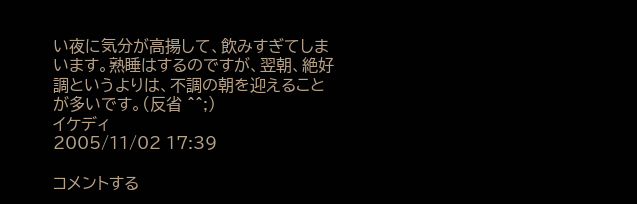い夜に気分が高揚して、飲みすぎてしまいます。熟睡はするのですが、翌朝、絶好調というよりは、不調の朝を迎えることが多いです。(反省 ^^;)
イケディ
2005/11/02 17:39

コメントする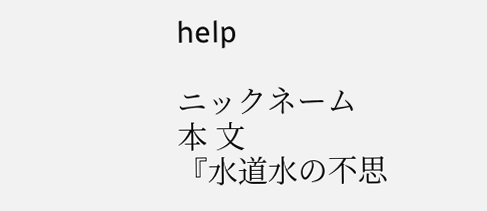help

ニックネーム
本 文
『水道水の不思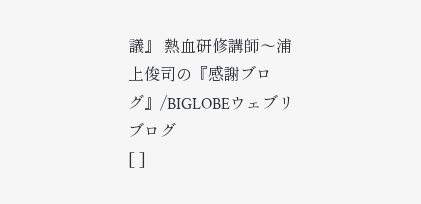議』 熱血研修講師〜浦上俊司の『感謝ブログ』/BIGLOBEウェブリブログ
[ ]